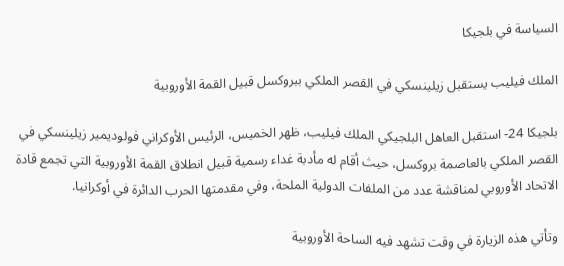السياسة في بلجيكا

الملك فيليب يستقبل زيلينسكي في القصر الملكي ببروكسل قبيل القمة الأوروبية

بلجيكا 24- استقبل العاهل البلجيكي الملك فيليب، ظهر الخميس، الرئيس الأوكراني فولوديمير زيلينسكي في القصر الملكي بالعاصمة بروكسل، حيث أقام له مأدبة غداء رسمية قبيل انطلاق القمة الأوروبية التي تجمع قادة الاتحاد الأوروبي لمناقشة عدد من الملفات الدولية الملحة، وفي مقدمتها الحرب الدائرة في أوكرانيا.

وتأتي هذه الزيارة في وقت تشهد فيه الساحة الأوروبية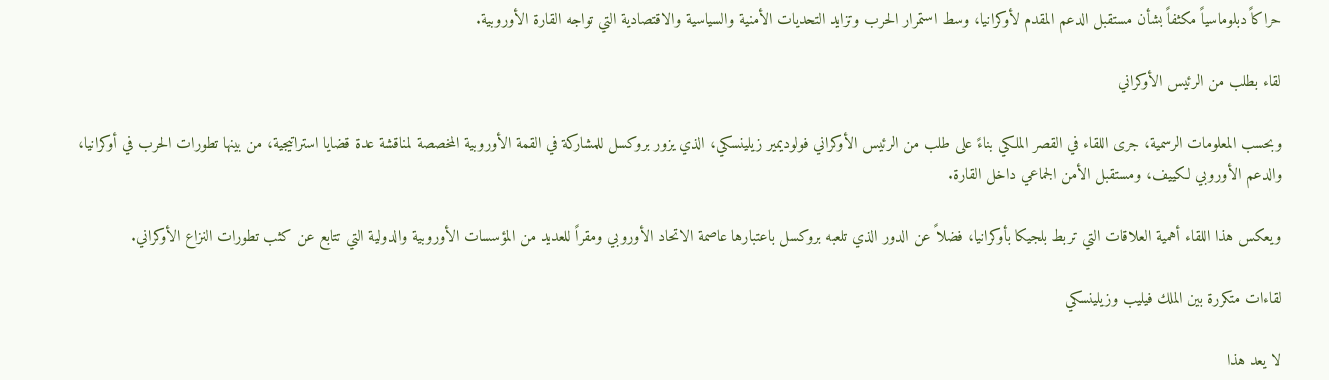حراكاً دبلوماسياً مكثفاً بشأن مستقبل الدعم المقدم لأوكرانيا، وسط استمرار الحرب وتزايد التحديات الأمنية والسياسية والاقتصادية التي تواجه القارة الأوروبية.

لقاء بطلب من الرئيس الأوكراني

وبحسب المعلومات الرسمية، جرى اللقاء في القصر الملكي بناءً على طلب من الرئيس الأوكراني فولوديمير زيلينسكي، الذي يزور بروكسل للمشاركة في القمة الأوروبية المخصصة لمناقشة عدة قضايا استراتيجية، من بينها تطورات الحرب في أوكرانيا، والدعم الأوروبي لكييف، ومستقبل الأمن الجماعي داخل القارة.

ويعكس هذا اللقاء أهمية العلاقات التي تربط بلجيكا بأوكرانيا، فضلاً عن الدور الذي تلعبه بروكسل باعتبارها عاصمة الاتحاد الأوروبي ومقراً للعديد من المؤسسات الأوروبية والدولية التي تتابع عن كثب تطورات النزاع الأوكراني.

لقاءات متكررة بين الملك فيليب وزيلينسكي

لا يعد هذا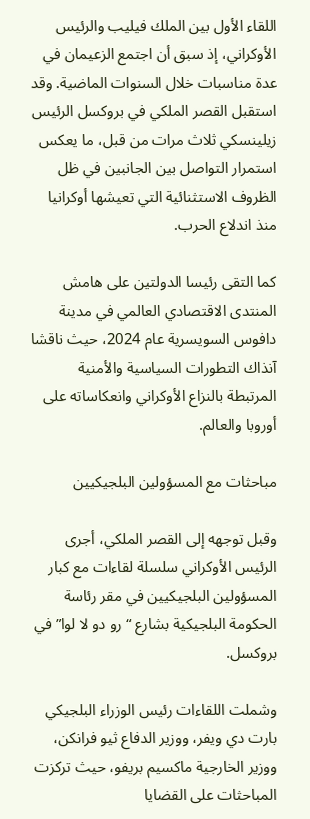اللقاء الأول بين الملك فيليب والرئيس الأوكراني، إذ سبق أن اجتمع الزعيمان في عدة مناسبات خلال السنوات الماضية. وقد استقبل القصر الملكي في بروكسل الرئيس زيلينسكي ثلاث مرات من قبل، ما يعكس استمرار التواصل بين الجانبين في ظل الظروف الاستثنائية التي تعيشها أوكرانيا منذ اندلاع الحرب.

كما التقى رئيسا الدولتين على هامش المنتدى الاقتصادي العالمي في مدينة دافوس السويسرية عام 2024، حيث ناقشا آنذاك التطورات السياسية والأمنية المرتبطة بالنزاع الأوكراني وانعكاساته على أوروبا والعالم.

مباحثات مع المسؤولين البلجيكيين

وقبل توجهه إلى القصر الملكي، أجرى الرئيس الأوكراني سلسلة لقاءات مع كبار المسؤولين البلجيكيين في مقر رئاسة الحكومة البلجيكية بشارع “رو دو لا لوا” في بروكسل.

وشملت اللقاءات رئيس الوزراء البلجيكي بارت دي ويفر، ووزير الدفاع ثيو فرانكن، ووزير الخارجية ماكسيم بريفو، حيث تركزت المباحثات على القضايا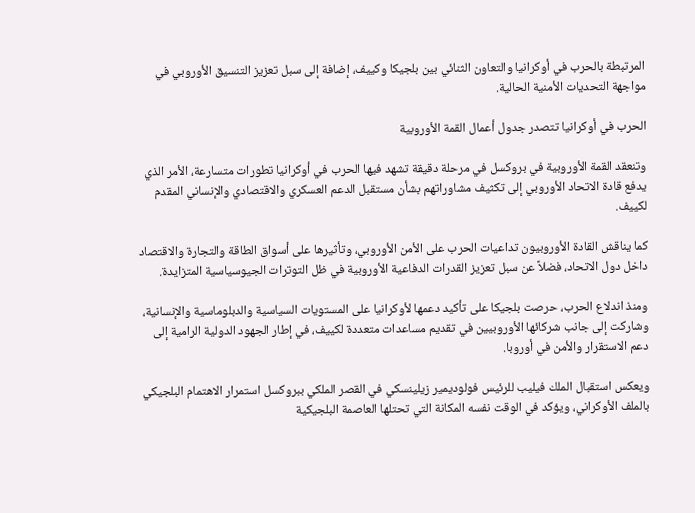المرتبطة بالحرب في أوكرانيا والتعاون الثنائي بين بلجيكا وكييف، إضافة إلى سبل تعزيز التنسيق الأوروبي في مواجهة التحديات الأمنية الحالية.

الحرب في أوكرانيا تتصدر جدول أعمال القمة الأوروبية

وتنعقد القمة الأوروبية في بروكسل في مرحلة دقيقة تشهد فيها الحرب في أوكرانيا تطورات متسارعة، الأمر الذي يدفع قادة الاتحاد الأوروبي إلى تكثيف مشاوراتهم بشأن مستقبل الدعم العسكري والاقتصادي والإنساني المقدم لكييف.

كما يناقش القادة الأوروبيون تداعيات الحرب على الأمن الأوروبي، وتأثيرها على أسواق الطاقة والتجارة والاقتصاد داخل دول الاتحاد، فضلاً عن سبل تعزيز القدرات الدفاعية الأوروبية في ظل التوترات الجيوسياسية المتزايدة.

ومنذ اندلاع الحرب، حرصت بلجيكا على تأكيد دعمها لأوكرانيا على المستويات السياسية والدبلوماسية والإنسانية، وشاركت إلى جانب شركائها الأوروبيين في تقديم مساعدات متعددة لكييف، في إطار الجهود الدولية الرامية إلى دعم الاستقرار والأمن في أوروبا.

ويعكس استقبال الملك فيليب للرئيس فولوديمير زيلينسكي في القصر الملكي ببروكسل استمرار الاهتمام البلجيكي بالملف الأوكراني، ويؤكد في الوقت نفسه المكانة التي تحتلها العاصمة البلجيكية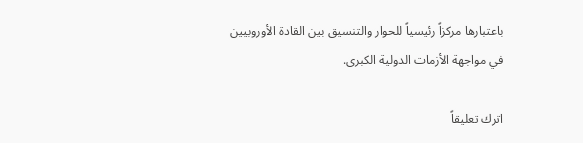باعتبارها مركزاً رئيسياً للحوار والتنسيق بين القادة الأوروبيين في مواجهة الأزمات الدولية الكبرى.

اترك تعليقاً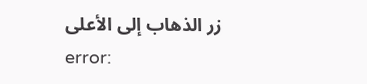زر الذهاب إلى الأعلى
error: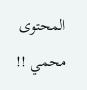المحتوى محمي !!